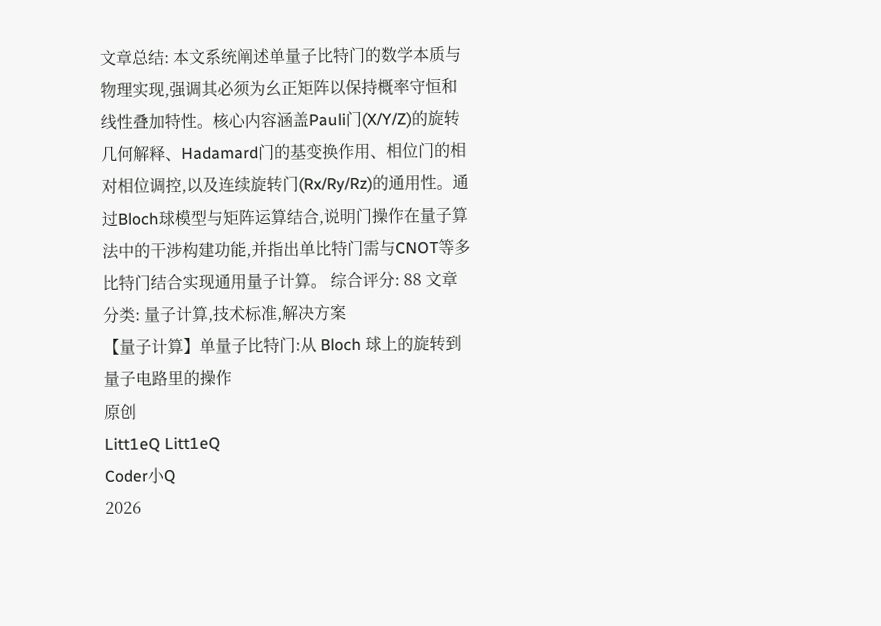文章总结: 本文系统阐述单量子比特门的数学本质与物理实现,强调其必须为幺正矩阵以保持概率守恒和线性叠加特性。核心内容涵盖Pauli门(X/Y/Z)的旋转几何解释、Hadamard门的基变换作用、相位门的相对相位调控,以及连续旋转门(Rx/Ry/Rz)的通用性。通过Bloch球模型与矩阵运算结合,说明门操作在量子算法中的干涉构建功能,并指出单比特门需与CNOT等多比特门结合实现通用量子计算。 综合评分: 88 文章分类: 量子计算,技术标准,解决方案
【量子计算】单量子比特门:从 Bloch 球上的旋转到量子电路里的操作
原创
Litt1eQ Litt1eQ
Coder小Q
2026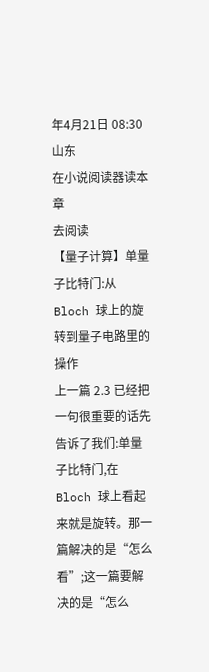年4月21日 08:30 山东
在小说阅读器读本章
去阅读
【量子计算】单量子比特门:从 Bloch 球上的旋转到量子电路里的操作
上一篇 2.3 已经把一句很重要的话先告诉了我们:单量子比特门,在 Bloch 球上看起来就是旋转。那一篇解决的是“怎么看”;这一篇要解决的是“怎么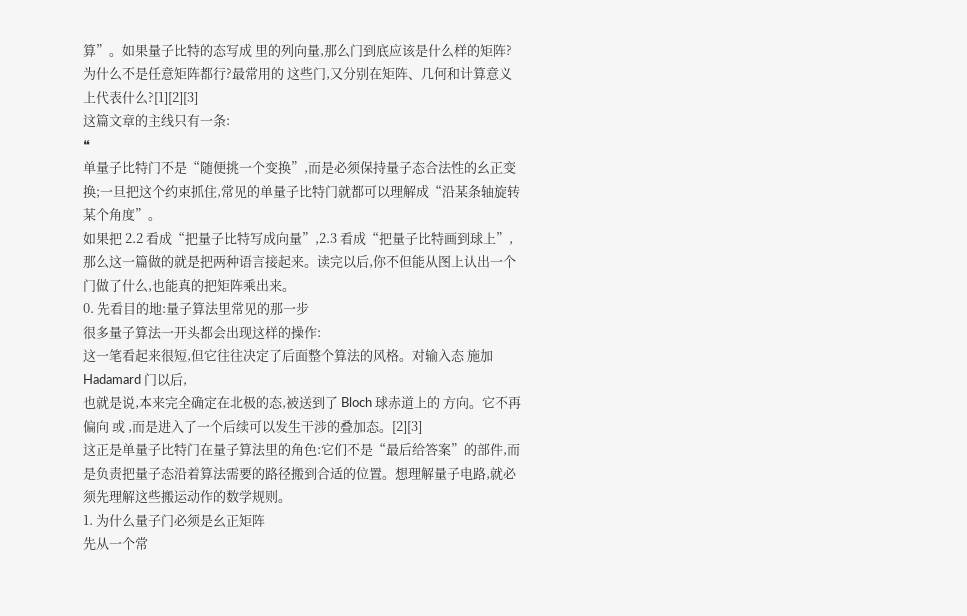算”。如果量子比特的态写成 里的列向量,那么门到底应该是什么样的矩阵?为什么不是任意矩阵都行?最常用的 这些门,又分别在矩阵、几何和计算意义上代表什么?[1][2][3]
这篇文章的主线只有一条:
❝
单量子比特门不是“随便挑一个变换”,而是必须保持量子态合法性的幺正变换;一旦把这个约束抓住,常见的单量子比特门就都可以理解成“沿某条轴旋转某个角度”。
如果把 2.2 看成“把量子比特写成向量”,2.3 看成“把量子比特画到球上”,那么这一篇做的就是把两种语言接起来。读完以后,你不但能从图上认出一个门做了什么,也能真的把矩阵乘出来。
0. 先看目的地:量子算法里常见的那一步
很多量子算法一开头都会出现这样的操作:
这一笔看起来很短,但它往往决定了后面整个算法的风格。对输入态 施加 Hadamard 门以后,
也就是说,本来完全确定在北极的态,被送到了 Bloch 球赤道上的 方向。它不再偏向 或 ,而是进入了一个后续可以发生干涉的叠加态。[2][3]
这正是单量子比特门在量子算法里的角色:它们不是“最后给答案”的部件,而是负责把量子态沿着算法需要的路径搬到合适的位置。想理解量子电路,就必须先理解这些搬运动作的数学规则。
1. 为什么量子门必须是幺正矩阵
先从一个常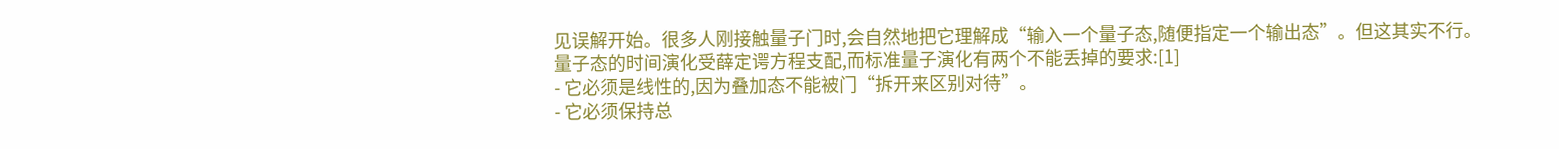见误解开始。很多人刚接触量子门时,会自然地把它理解成“输入一个量子态,随便指定一个输出态”。但这其实不行。量子态的时间演化受薛定谔方程支配,而标准量子演化有两个不能丢掉的要求:[1]
- 它必须是线性的,因为叠加态不能被门“拆开来区别对待”。
- 它必须保持总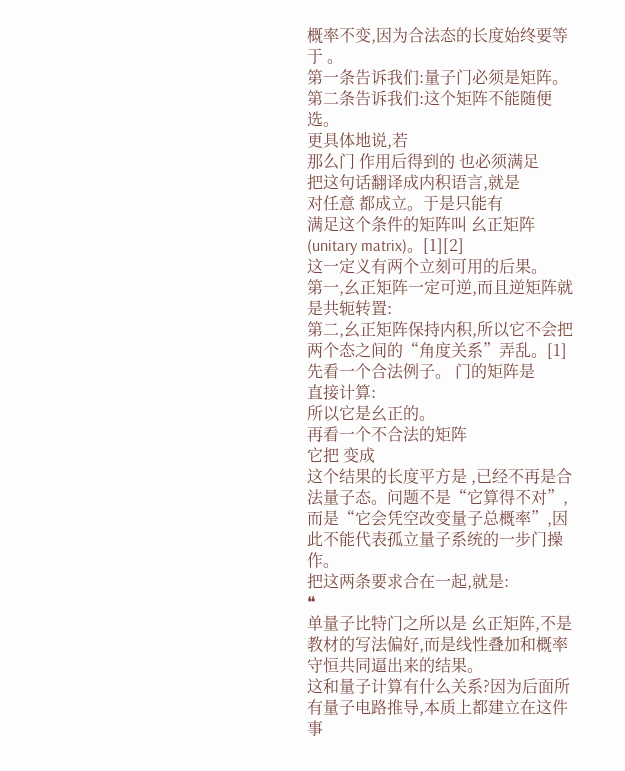概率不变,因为合法态的长度始终要等于 。
第一条告诉我们:量子门必须是矩阵。 第二条告诉我们:这个矩阵不能随便选。
更具体地说,若
那么门 作用后得到的 也必须满足
把这句话翻译成内积语言,就是
对任意 都成立。于是只能有
满足这个条件的矩阵叫 幺正矩阵(unitary matrix)。[1][2]
这一定义有两个立刻可用的后果。
第一,幺正矩阵一定可逆,而且逆矩阵就是共轭转置:
第二,幺正矩阵保持内积,所以它不会把两个态之间的“角度关系”弄乱。[1]
先看一个合法例子。 门的矩阵是
直接计算:
所以它是幺正的。
再看一个不合法的矩阵
它把 变成
这个结果的长度平方是 ,已经不再是合法量子态。问题不是“它算得不对”,而是“它会凭空改变量子总概率”,因此不能代表孤立量子系统的一步门操作。
把这两条要求合在一起,就是:
❝
单量子比特门之所以是 幺正矩阵,不是教材的写法偏好,而是线性叠加和概率守恒共同逼出来的结果。
这和量子计算有什么关系?因为后面所有量子电路推导,本质上都建立在这件事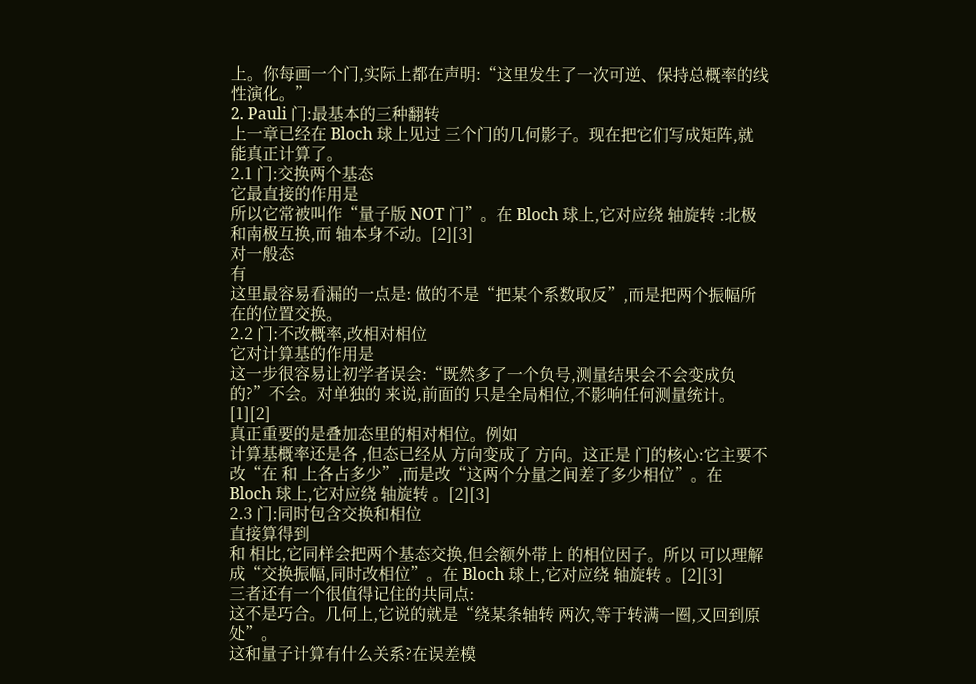上。你每画一个门,实际上都在声明:“这里发生了一次可逆、保持总概率的线性演化。”
2. Pauli 门:最基本的三种翻转
上一章已经在 Bloch 球上见过 三个门的几何影子。现在把它们写成矩阵,就能真正计算了。
2.1 门:交换两个基态
它最直接的作用是
所以它常被叫作“量子版 NOT 门”。在 Bloch 球上,它对应绕 轴旋转 :北极和南极互换,而 轴本身不动。[2][3]
对一般态
有
这里最容易看漏的一点是: 做的不是“把某个系数取反”,而是把两个振幅所在的位置交换。
2.2 门:不改概率,改相对相位
它对计算基的作用是
这一步很容易让初学者误会:“既然多了一个负号,测量结果会不会变成负的?”不会。对单独的 来说,前面的 只是全局相位,不影响任何测量统计。[1][2]
真正重要的是叠加态里的相对相位。例如
计算基概率还是各 ,但态已经从 方向变成了 方向。这正是 门的核心:它主要不改“在 和 上各占多少”,而是改“这两个分量之间差了多少相位”。在 Bloch 球上,它对应绕 轴旋转 。[2][3]
2.3 门:同时包含交换和相位
直接算得到
和 相比,它同样会把两个基态交换,但会额外带上 的相位因子。所以 可以理解成“交换振幅,同时改相位”。在 Bloch 球上,它对应绕 轴旋转 。[2][3]
三者还有一个很值得记住的共同点:
这不是巧合。几何上,它说的就是“绕某条轴转 两次,等于转满一圈,又回到原处”。
这和量子计算有什么关系?在误差模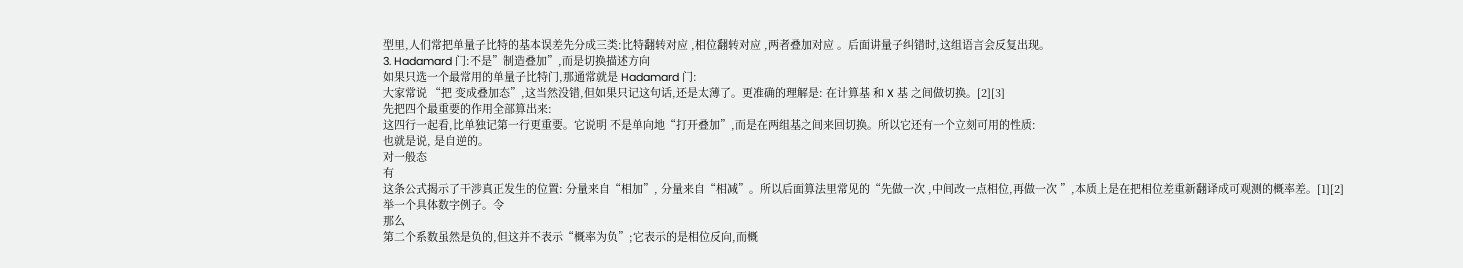型里,人们常把单量子比特的基本误差先分成三类:比特翻转对应 ,相位翻转对应 ,两者叠加对应 。后面讲量子纠错时,这组语言会反复出现。
3. Hadamard 门:不是”制造叠加”,而是切换描述方向
如果只选一个最常用的单量子比特门,那通常就是 Hadamard 门:
大家常说 “把 变成叠加态”,这当然没错,但如果只记这句话,还是太薄了。更准确的理解是: 在计算基 和 X 基 之间做切换。[2][3]
先把四个最重要的作用全部算出来:
这四行一起看,比单独记第一行更重要。它说明 不是单向地“打开叠加”,而是在两组基之间来回切换。所以它还有一个立刻可用的性质:
也就是说, 是自逆的。
对一般态
有
这条公式揭示了干涉真正发生的位置: 分量来自“相加”, 分量来自“相减”。所以后面算法里常见的“先做一次 ,中间改一点相位,再做一次 ”,本质上是在把相位差重新翻译成可观测的概率差。[1][2]
举一个具体数字例子。令
那么
第二个系数虽然是负的,但这并不表示“概率为负”;它表示的是相位反向,而概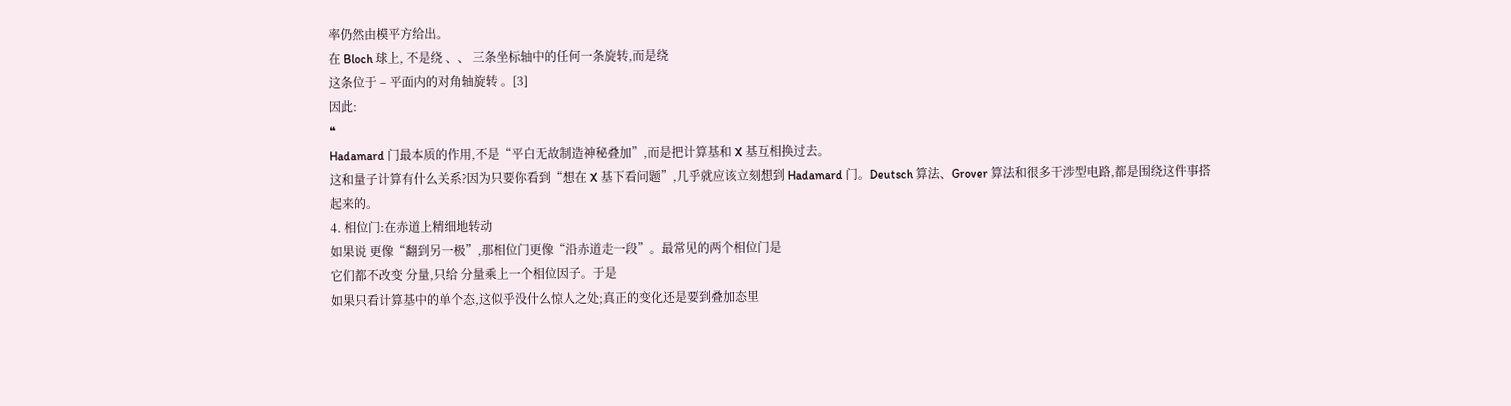率仍然由模平方给出。
在 Bloch 球上, 不是绕 、、 三条坐标轴中的任何一条旋转,而是绕
这条位于 – 平面内的对角轴旋转 。[3]
因此:
❝
Hadamard 门最本质的作用,不是“平白无故制造神秘叠加”,而是把计算基和 X 基互相换过去。
这和量子计算有什么关系?因为只要你看到“想在 X 基下看问题”,几乎就应该立刻想到 Hadamard 门。Deutsch 算法、Grover 算法和很多干涉型电路,都是围绕这件事搭起来的。
4. 相位门:在赤道上精细地转动
如果说 更像“翻到另一极”,那相位门更像“沿赤道走一段”。最常见的两个相位门是
它们都不改变 分量,只给 分量乘上一个相位因子。于是
如果只看计算基中的单个态,这似乎没什么惊人之处;真正的变化还是要到叠加态里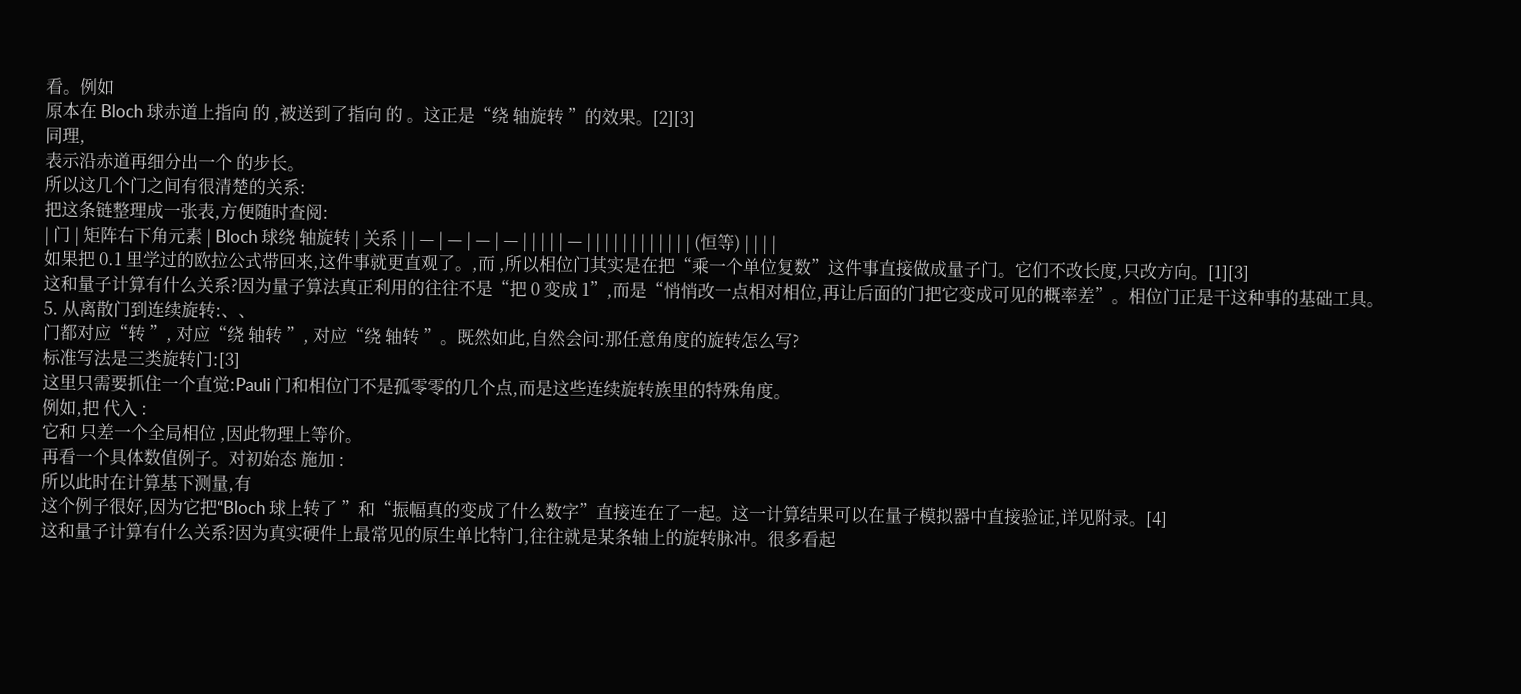看。例如
原本在 Bloch 球赤道上指向 的 ,被送到了指向 的 。这正是“绕 轴旋转 ”的效果。[2][3]
同理,
表示沿赤道再细分出一个 的步长。
所以这几个门之间有很清楚的关系:
把这条链整理成一张表,方便随时查阅:
| 门 | 矩阵右下角元素 | Bloch 球绕 轴旋转 | 关系 | | — | — | — | — | | | | | — | | | | | | | | | | | | (恒等) | | | |
如果把 0.1 里学过的欧拉公式带回来,这件事就更直观了。,而 ,所以相位门其实是在把“乘一个单位复数”这件事直接做成量子门。它们不改长度,只改方向。[1][3]
这和量子计算有什么关系?因为量子算法真正利用的往往不是“把 0 变成 1”,而是“悄悄改一点相对相位,再让后面的门把它变成可见的概率差”。相位门正是干这种事的基础工具。
5. 从离散门到连续旋转:、、
门都对应“转 ”, 对应“绕 轴转 ”, 对应“绕 轴转 ”。既然如此,自然会问:那任意角度的旋转怎么写?
标准写法是三类旋转门:[3]
这里只需要抓住一个直觉:Pauli 门和相位门不是孤零零的几个点,而是这些连续旋转族里的特殊角度。
例如,把 代入 :
它和 只差一个全局相位 ,因此物理上等价。
再看一个具体数值例子。对初始态 施加 :
所以此时在计算基下测量,有
这个例子很好,因为它把“Bloch 球上转了 ”和“振幅真的变成了什么数字”直接连在了一起。这一计算结果可以在量子模拟器中直接验证,详见附录。[4]
这和量子计算有什么关系?因为真实硬件上最常见的原生单比特门,往往就是某条轴上的旋转脉冲。很多看起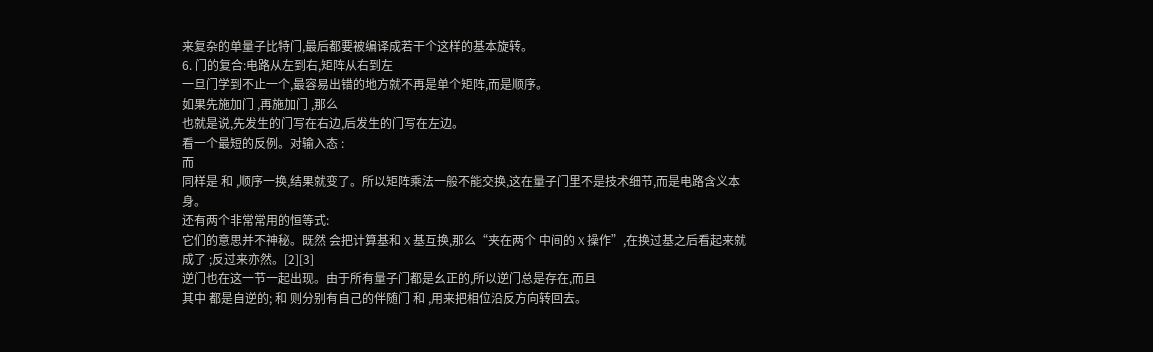来复杂的单量子比特门,最后都要被编译成若干个这样的基本旋转。
6. 门的复合:电路从左到右,矩阵从右到左
一旦门学到不止一个,最容易出错的地方就不再是单个矩阵,而是顺序。
如果先施加门 ,再施加门 ,那么
也就是说,先发生的门写在右边,后发生的门写在左边。
看一个最短的反例。对输入态 :
而
同样是 和 ,顺序一换,结果就变了。所以矩阵乘法一般不能交换,这在量子门里不是技术细节,而是电路含义本身。
还有两个非常常用的恒等式:
它们的意思并不神秘。既然 会把计算基和 X 基互换,那么“夹在两个 中间的 X 操作”,在换过基之后看起来就成了 ;反过来亦然。[2][3]
逆门也在这一节一起出现。由于所有量子门都是幺正的,所以逆门总是存在,而且
其中 都是自逆的; 和 则分别有自己的伴随门 和 ,用来把相位沿反方向转回去。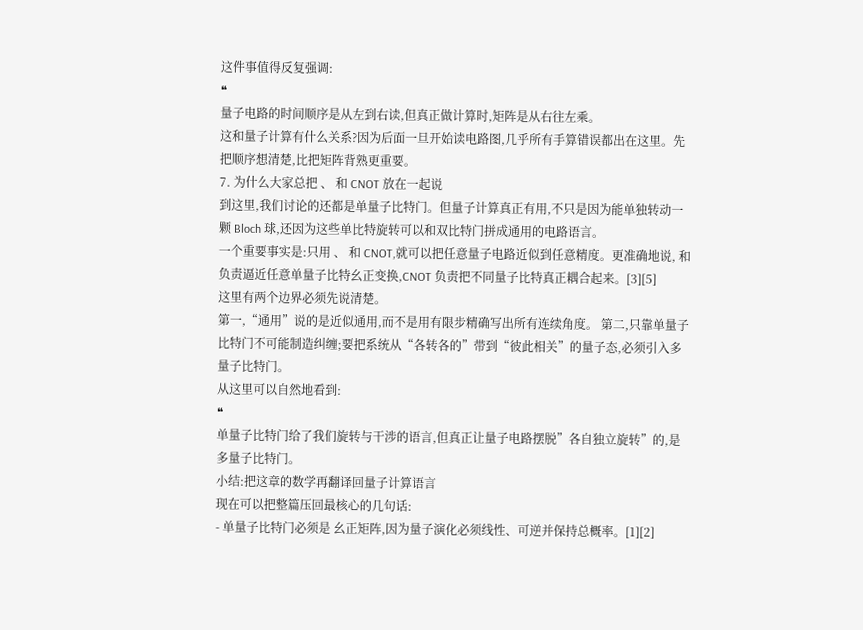这件事值得反复强调:
❝
量子电路的时间顺序是从左到右读,但真正做计算时,矩阵是从右往左乘。
这和量子计算有什么关系?因为后面一旦开始读电路图,几乎所有手算错误都出在这里。先把顺序想清楚,比把矩阵背熟更重要。
7. 为什么大家总把 、 和 CNOT 放在一起说
到这里,我们讨论的还都是单量子比特门。但量子计算真正有用,不只是因为能单独转动一颗 Bloch 球,还因为这些单比特旋转可以和双比特门拼成通用的电路语言。
一个重要事实是:只用 、 和 CNOT,就可以把任意量子电路近似到任意精度。更准确地说, 和 负责逼近任意单量子比特幺正变换,CNOT 负责把不同量子比特真正耦合起来。[3][5]
这里有两个边界必须先说清楚。
第一,“通用”说的是近似通用,而不是用有限步精确写出所有连续角度。 第二,只靠单量子比特门不可能制造纠缠;要把系统从“各转各的”带到“彼此相关”的量子态,必须引入多量子比特门。
从这里可以自然地看到:
❝
单量子比特门给了我们旋转与干涉的语言,但真正让量子电路摆脱”各自独立旋转”的,是多量子比特门。
小结:把这章的数学再翻译回量子计算语言
现在可以把整篇压回最核心的几句话:
- 单量子比特门必须是 幺正矩阵,因为量子演化必须线性、可逆并保持总概率。[1][2]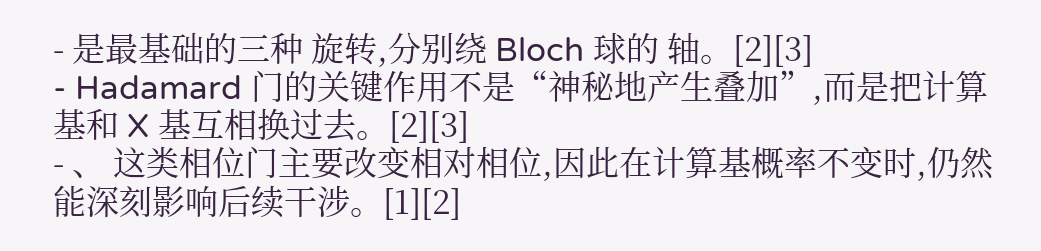- 是最基础的三种 旋转,分别绕 Bloch 球的 轴。[2][3]
- Hadamard 门的关键作用不是“神秘地产生叠加”,而是把计算基和 X 基互相换过去。[2][3]
- 、 这类相位门主要改变相对相位,因此在计算基概率不变时,仍然能深刻影响后续干涉。[1][2]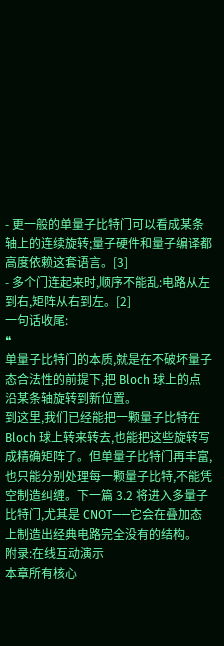- 更一般的单量子比特门可以看成某条轴上的连续旋转;量子硬件和量子编译都高度依赖这套语言。[3]
- 多个门连起来时,顺序不能乱:电路从左到右,矩阵从右到左。[2]
一句话收尾:
❝
单量子比特门的本质,就是在不破坏量子态合法性的前提下,把 Bloch 球上的点沿某条轴旋转到新位置。
到这里,我们已经能把一颗量子比特在 Bloch 球上转来转去,也能把这些旋转写成精确矩阵了。但单量子比特门再丰富,也只能分别处理每一颗量子比特,不能凭空制造纠缠。下一篇 3.2 将进入多量子比特门,尤其是 CNOT——它会在叠加态上制造出经典电路完全没有的结构。
附录:在线互动演示
本章所有核心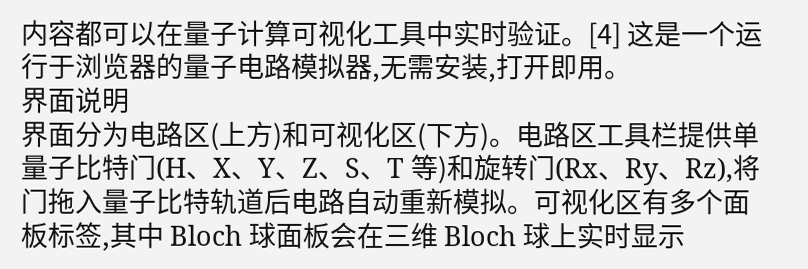内容都可以在量子计算可视化工具中实时验证。[4] 这是一个运行于浏览器的量子电路模拟器,无需安装,打开即用。
界面说明
界面分为电路区(上方)和可视化区(下方)。电路区工具栏提供单量子比特门(H、X、Y、Z、S、T 等)和旋转门(Rx、Ry、Rz),将门拖入量子比特轨道后电路自动重新模拟。可视化区有多个面板标签,其中 Bloch 球面板会在三维 Bloch 球上实时显示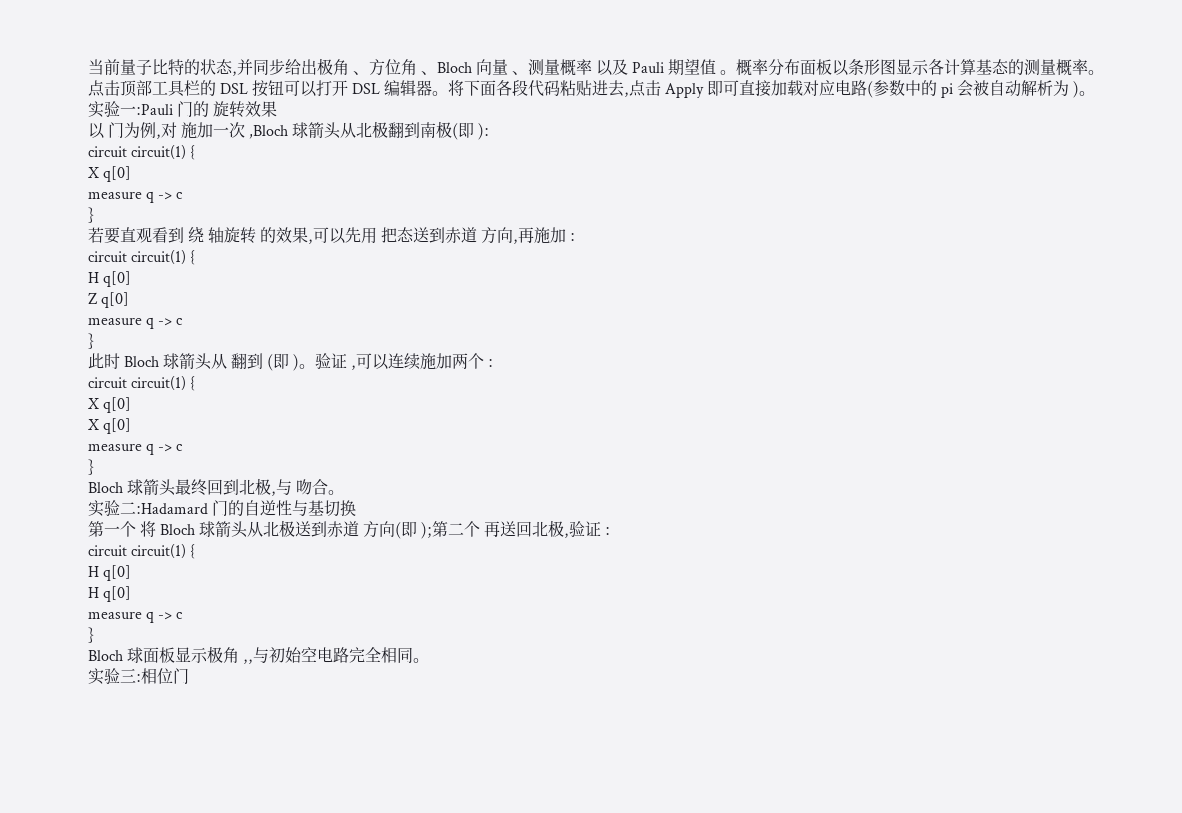当前量子比特的状态,并同步给出极角 、方位角 、Bloch 向量 、测量概率 以及 Pauli 期望值 。概率分布面板以条形图显示各计算基态的测量概率。
点击顶部工具栏的 DSL 按钮可以打开 DSL 编辑器。将下面各段代码粘贴进去,点击 Apply 即可直接加载对应电路(参数中的 pi 会被自动解析为 )。
实验一:Pauli 门的 旋转效果
以 门为例,对 施加一次 ,Bloch 球箭头从北极翻到南极(即 ):
circuit circuit(1) {
X q[0]
measure q -> c
}
若要直观看到 绕 轴旋转 的效果,可以先用 把态送到赤道 方向,再施加 :
circuit circuit(1) {
H q[0]
Z q[0]
measure q -> c
}
此时 Bloch 球箭头从 翻到 (即 )。验证 ,可以连续施加两个 :
circuit circuit(1) {
X q[0]
X q[0]
measure q -> c
}
Bloch 球箭头最终回到北极,与 吻合。
实验二:Hadamard 门的自逆性与基切换
第一个 将 Bloch 球箭头从北极送到赤道 方向(即 );第二个 再送回北极,验证 :
circuit circuit(1) {
H q[0]
H q[0]
measure q -> c
}
Bloch 球面板显示极角 ,,与初始空电路完全相同。
实验三:相位门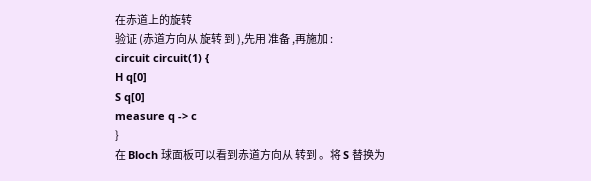在赤道上的旋转
验证 (赤道方向从 旋转 到 ),先用 准备 ,再施加 :
circuit circuit(1) {
H q[0]
S q[0]
measure q -> c
}
在 Bloch 球面板可以看到赤道方向从 转到 。将 S 替换为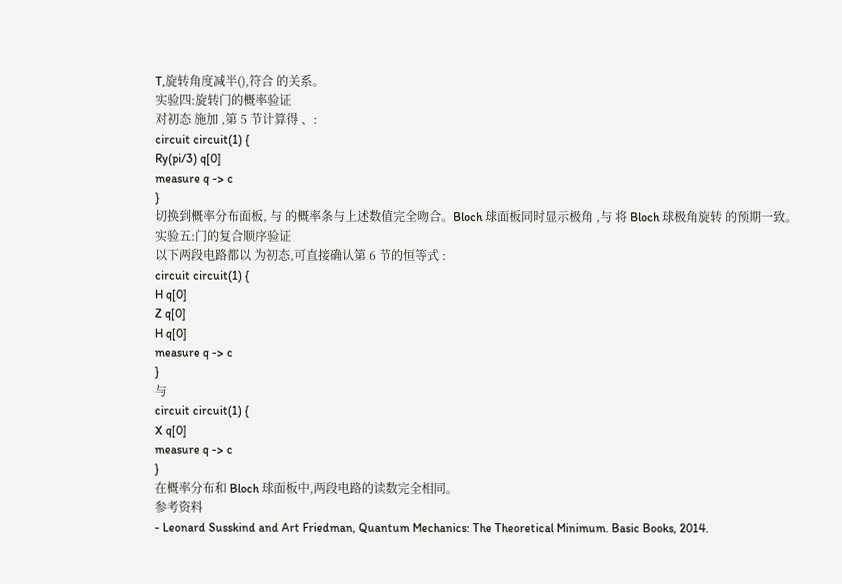T,旋转角度减半(),符合 的关系。
实验四:旋转门的概率验证
对初态 施加 ,第 5 节计算得 、:
circuit circuit(1) {
Ry(pi/3) q[0]
measure q -> c
}
切换到概率分布面板, 与 的概率条与上述数值完全吻合。Bloch 球面板同时显示极角 ,与 将 Bloch 球极角旋转 的预期一致。
实验五:门的复合顺序验证
以下两段电路都以 为初态,可直接确认第 6 节的恒等式 :
circuit circuit(1) {
H q[0]
Z q[0]
H q[0]
measure q -> c
}
与
circuit circuit(1) {
X q[0]
measure q -> c
}
在概率分布和 Bloch 球面板中,两段电路的读数完全相同。
参考资料
- Leonard Susskind and Art Friedman, Quantum Mechanics: The Theoretical Minimum. Basic Books, 2014.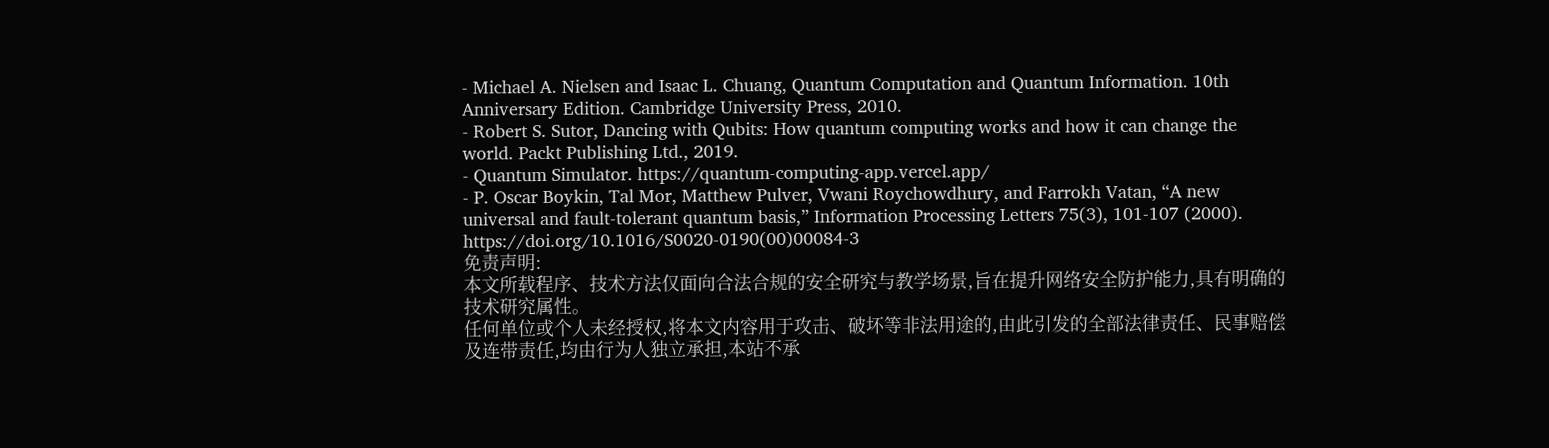- Michael A. Nielsen and Isaac L. Chuang, Quantum Computation and Quantum Information. 10th Anniversary Edition. Cambridge University Press, 2010.
- Robert S. Sutor, Dancing with Qubits: How quantum computing works and how it can change the world. Packt Publishing Ltd., 2019.
- Quantum Simulator. https://quantum-computing-app.vercel.app/
- P. Oscar Boykin, Tal Mor, Matthew Pulver, Vwani Roychowdhury, and Farrokh Vatan, “A new universal and fault-tolerant quantum basis,” Information Processing Letters 75(3), 101-107 (2000). https://doi.org/10.1016/S0020-0190(00)00084-3
免责声明:
本文所载程序、技术方法仅面向合法合规的安全研究与教学场景,旨在提升网络安全防护能力,具有明确的技术研究属性。
任何单位或个人未经授权,将本文内容用于攻击、破坏等非法用途的,由此引发的全部法律责任、民事赔偿及连带责任,均由行为人独立承担,本站不承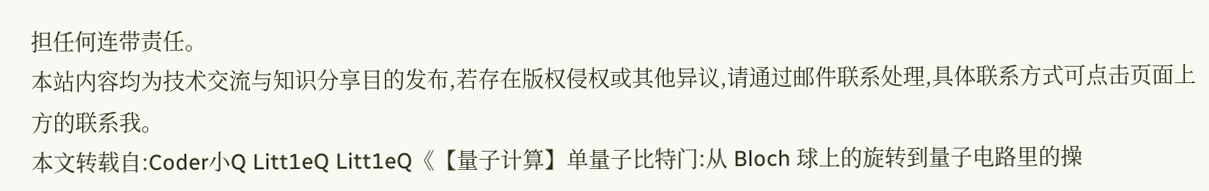担任何连带责任。
本站内容均为技术交流与知识分享目的发布,若存在版权侵权或其他异议,请通过邮件联系处理,具体联系方式可点击页面上方的联系我。
本文转载自:Coder小Q Litt1eQ Litt1eQ《【量子计算】单量子比特门:从 Bloch 球上的旋转到量子电路里的操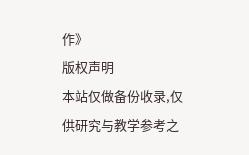作》
版权声明
本站仅做备份收录,仅供研究与教学参考之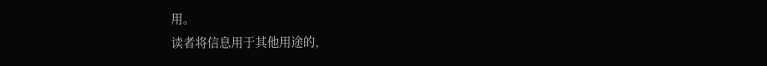用。
读者将信息用于其他用途的,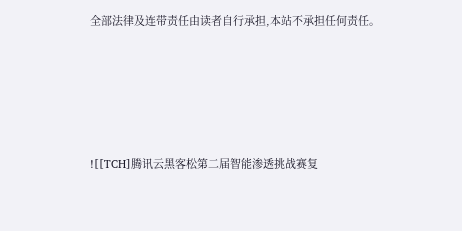全部法律及连带责任由读者自行承担,本站不承担任何责任。






![[TCH]腾讯云黑客松第二届智能渗透挑战赛复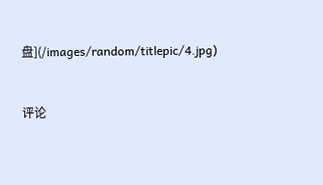盘](/images/random/titlepic/4.jpg)


评论